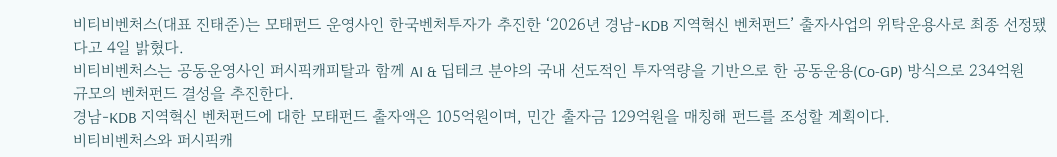비티비벤처스(대표 진태준)는 모태펀드 운영사인 한국벤처투자가 추진한 ‘2026년 경남-KDB 지역혁신 벤처펀드’ 출자사업의 위탁운용사로 최종 선정됐다고 4일 밝혔다.
비티비벤처스는 공동운영사인 퍼시픽캐피탈과 함께 AI & 딥테크 분야의 국내 선도적인 투자역량을 기반으로 한 공동운용(Co-GP) 방식으로 234억원 규모의 벤처펀드 결성을 추진한다.
경남-KDB 지역혁신 벤처펀드에 대한 모태펀드 출자액은 105억원이며, 민간 출자금 129억원을 매칭해 펀드를 조성할 계획이다.
비티비벤처스와 퍼시픽캐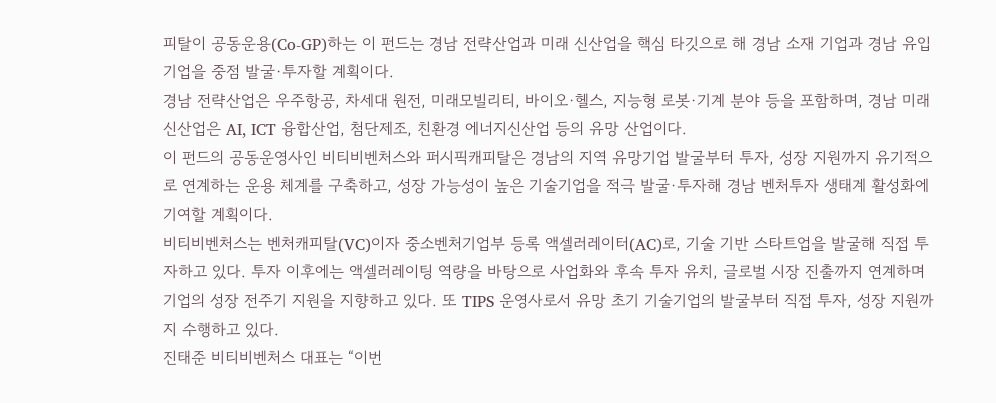피탈이 공동운용(Co-GP)하는 이 펀드는 경남 전략산업과 미래 신산업을 핵심 타깃으로 해 경남 소재 기업과 경남 유입 기업을 중점 발굴·투자할 계획이다.
경남 전략산업은 우주항공, 차세대 원전, 미래모빌리티, 바이오·헬스, 지능형 로봇·기계 분야 등을 포함하며, 경남 미래 신산업은 AI, ICT 융합산업, 첨단제조, 친환경 에너지신산업 등의 유망 산업이다.
이 펀드의 공동운영사인 비티비벤처스와 퍼시픽캐피탈은 경남의 지역 유망기업 발굴부터 투자, 성장 지원까지 유기적으로 연계하는 운용 체계를 구축하고, 성장 가능성이 높은 기술기업을 적극 발굴·투자해 경남 벤처투자 생태계 활성화에 기여할 계획이다.
비티비벤처스는 벤처캐피탈(VC)이자 중소벤처기업부 등록 액셀러레이터(AC)로, 기술 기반 스타트업을 발굴해 직접 투자하고 있다. 투자 이후에는 액셀러레이팅 역량을 바탕으로 사업화와 후속 투자 유치, 글로벌 시장 진출까지 연계하며 기업의 성장 전주기 지원을 지향하고 있다. 또 TIPS 운영사로서 유망 초기 기술기업의 발굴부터 직접 투자, 성장 지원까지 수행하고 있다.
진태준 비티비벤처스 대표는 “이번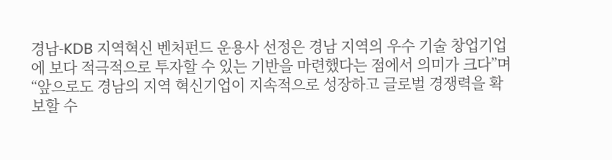경남-KDB 지역혁신 벤처펀드 운용사 선정은 경남 지역의 우수 기술 창업기업에 보다 적극적으로 투자할 수 있는 기반을 마련했다는 점에서 의미가 크다”며 “앞으로도 경남의 지역 혁신기업이 지속적으로 성장하고 글로벌 경쟁력을 확보할 수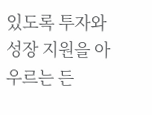있도록 투자와 성장 지원을 아우르는 든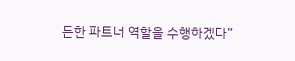든한 파트너 역할을 수행하겠다”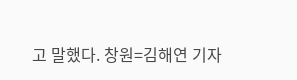고 말했다. 창원=김해연 기자